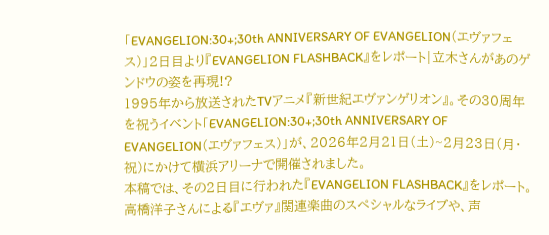「EVANGELION:30+;30th ANNIVERSARY OF EVANGELION(エヴァフェス)」2日目より『EVANGELION FLASHBACK』をレポート|立木さんがあのゲンドウの姿を再現!?
1995年から放送されたTVアニメ『新世紀エヴァンゲリオン』。その30周年を祝うイベント「EVANGELION:30+;30th ANNIVERSARY OF EVANGELION(エヴァフェス)」が、2026年2月21日(土)~2月23日(月・祝)にかけて横浜アリーナで開催されました。
本稿では、その2日目に行われた『EVANGELION FLASHBACK』をレポート。高橋洋子さんによる『エヴァ』関連楽曲のスペシャルなライブや、声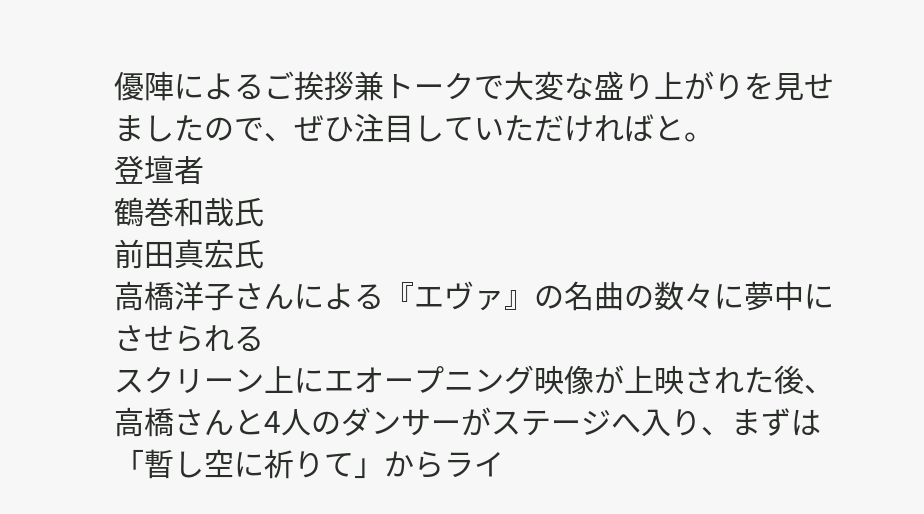優陣によるご挨拶兼トークで大変な盛り上がりを見せましたので、ぜひ注目していただければと。
登壇者
鶴巻和哉氏
前田真宏氏
高橋洋子さんによる『エヴァ』の名曲の数々に夢中にさせられる
スクリーン上にエオープニング映像が上映された後、高橋さんと4人のダンサーがステージへ入り、まずは「暫し空に祈りて」からライ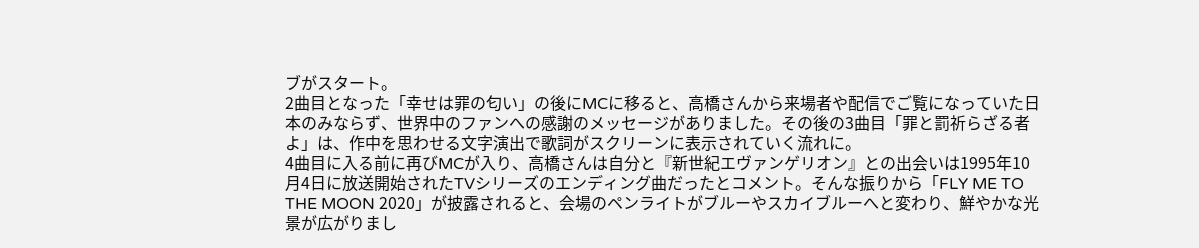ブがスタート。
2曲目となった「幸せは罪の匂い」の後にMCに移ると、高橋さんから来場者や配信でご覧になっていた日本のみならず、世界中のファンへの感謝のメッセージがありました。その後の3曲目「罪と罰祈らざる者よ」は、作中を思わせる文字演出で歌詞がスクリーンに表示されていく流れに。
4曲目に入る前に再びMCが入り、高橋さんは自分と『新世紀エヴァンゲリオン』との出会いは1995年10月4日に放送開始されたTVシリーズのエンディング曲だったとコメント。そんな振りから「FLY ME TO THE MOON 2020」が披露されると、会場のペンライトがブルーやスカイブルーへと変わり、鮮やかな光景が広がりまし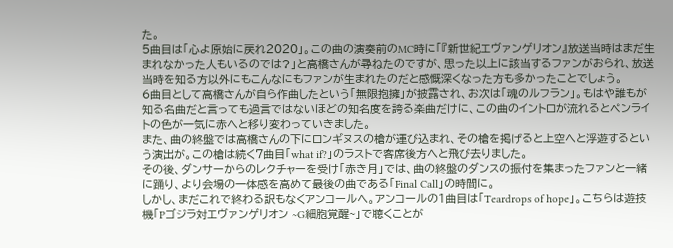た。
5曲目は「心よ原始に戻れ2020」。この曲の演奏前のMC時に「『新世紀エヴァンゲリオン』放送当時はまだ生まれなかった人もいるのでは?」と高橋さんが尋ねたのですが、思った以上に該当するファンがおられ、放送当時を知る方以外にもこんなにもファンが生まれたのだと感慨深くなった方も多かったことでしょう。
6曲目として高橋さんが自ら作曲したという「無限抱擁」が披露され、お次は「魂のルフラン」。もはや誰もが知る名曲だと言っても過言ではないほどの知名度を誇る楽曲だけに、この曲のイントロが流れるとペンライトの色が一気に赤へと移り変わっていきました。
また、曲の終盤では高橋さんの下にロンギヌスの槍が運び込まれ、その槍を掲げると上空へと浮遊するという演出が。この槍は続く7曲目「what if?」のラストで客席後方へと飛び去りました。
その後、ダンサーからのレクチャーを受け「赤き月」では、曲の終盤のダンスの振付を集まったファンと一緒に踊り、より会場の一体感を高めて最後の曲である「Final Call」の時間に。
しかし、まだこれで終わる訳もなくアンコールへ。アンコールの1曲目は「Teardrops of hope」。こちらは遊技機「Pゴジラ対エヴァンゲリオン ~G細胞覚醒~」で聴くことが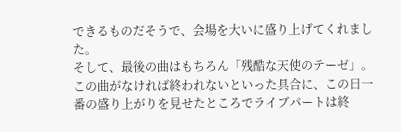できるものだそうで、会場を大いに盛り上げてくれました。
そして、最後の曲はもちろん「残酷な天使のテーゼ」。この曲がなければ終われないといった具合に、この日一番の盛り上がりを見せたところでライブパートは終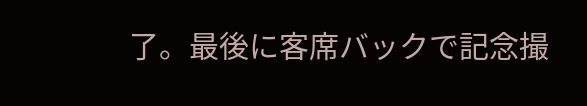了。最後に客席バックで記念撮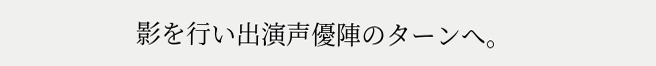影を行い出演声優陣のターンへ。